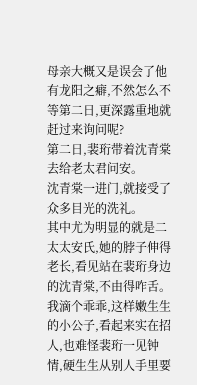母亲大概又是误会了他有龙阳之癖,不然怎么不等第二日,更深露重地就赶过来询问呢?
第二日,裴珩带着沈青棠去给老太君问安。
沈青棠一进门,就接受了众多目光的洗礼。
其中尤为明显的就是二太太安氏,她的脖子伸得老长,看见站在裴珩身边的沈青棠,不由得咋舌。
我滴个乖乖,这样嫩生生的小公子,看起来实在招人,也难怪裴珩一见钟情,硬生生从别人手里要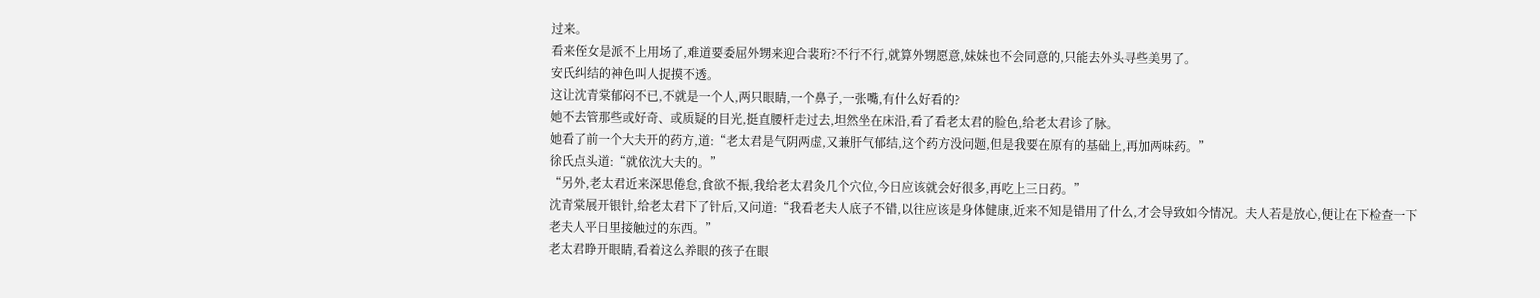过来。
看来侄女是派不上用场了,难道要委屈外甥来迎合裴珩?不行不行,就算外甥愿意,妹妹也不会同意的,只能去外头寻些美男了。
安氏纠结的神色叫人捉摸不透。
这让沈青棠郁闷不已,不就是一个人,两只眼睛,一个鼻子,一张嘴,有什么好看的?
她不去管那些或好奇、或质疑的目光,挺直腰杆走过去,坦然坐在床沿,看了看老太君的脸色,给老太君诊了脉。
她看了前一个大夫开的药方,道:“老太君是气阴两虚,又兼肝气郁结,这个药方没问题,但是我要在原有的基础上,再加两味药。”
徐氏点头道:“就依沈大夫的。”
“另外,老太君近来深思倦怠,食欲不振,我给老太君灸几个穴位,今日应该就会好很多,再吃上三日药。”
沈青棠展开银针,给老太君下了针后,又问道:“我看老夫人底子不错,以往应该是身体健康,近来不知是错用了什么,才会导致如今情况。夫人若是放心,便让在下检查一下老夫人平日里接触过的东西。”
老太君睁开眼睛,看着这么养眼的孩子在眼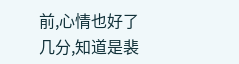前,心情也好了几分,知道是裴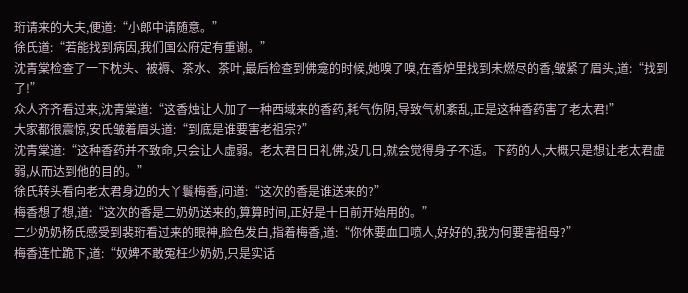珩请来的大夫,便道:“小郎中请随意。”
徐氏道:“若能找到病因,我们国公府定有重谢。”
沈青棠检查了一下枕头、被褥、茶水、茶叶,最后检查到佛龛的时候,她嗅了嗅,在香炉里找到未燃尽的香,皱紧了眉头,道:“找到了!”
众人齐齐看过来,沈青棠道:“这香烛让人加了一种西域来的香药,耗气伤阴,导致气机紊乱,正是这种香药害了老太君!”
大家都很震惊,安氏皱着眉头道:“到底是谁要害老祖宗?”
沈青棠道:“这种香药并不致命,只会让人虚弱。老太君日日礼佛,没几日,就会觉得身子不适。下药的人,大概只是想让老太君虚弱,从而达到他的目的。”
徐氏转头看向老太君身边的大丫鬟梅香,问道:“这次的香是谁送来的?”
梅香想了想,道:“这次的香是二奶奶送来的,算算时间,正好是十日前开始用的。”
二少奶奶杨氏感受到裴珩看过来的眼神,脸色发白,指着梅香,道:“你休要血口喷人,好好的,我为何要害祖母?”
梅香连忙跪下,道:“奴婢不敢冤枉少奶奶,只是实话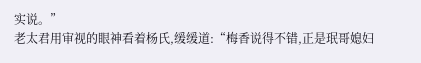实说。”
老太君用审视的眼神看着杨氏,缓缓道:“梅香说得不错,正是珉哥媳妇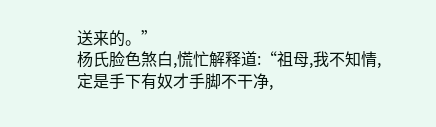送来的。”
杨氏脸色煞白,慌忙解释道:“祖母,我不知情,定是手下有奴才手脚不干净,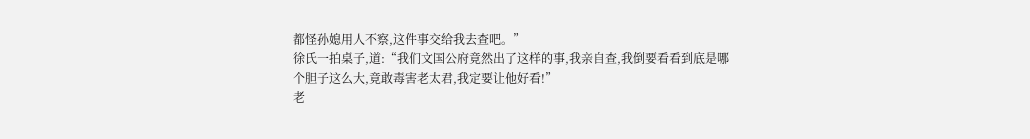都怪孙媳用人不察,这件事交给我去查吧。”
徐氏一拍桌子,道:“我们文国公府竟然出了这样的事,我亲自查,我倒要看看到底是哪个胆子这么大,竟敢毒害老太君,我定要让他好看!”
老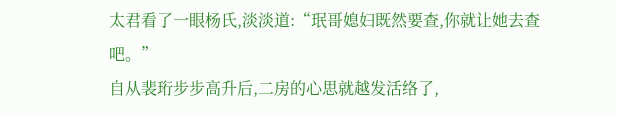太君看了一眼杨氏,淡淡道:“珉哥媳妇既然要查,你就让她去查吧。”
自从裴珩步步高升后,二房的心思就越发活络了,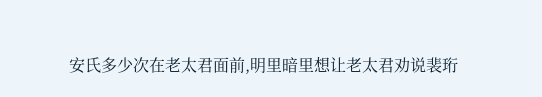安氏多少次在老太君面前,明里暗里想让老太君劝说裴珩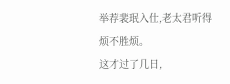举荐裴珉入仕,老太君听得烦不胜烦。
这才过了几日,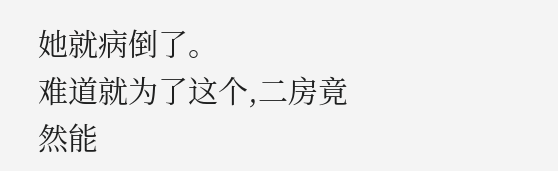她就病倒了。
难道就为了这个,二房竟然能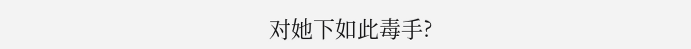对她下如此毒手?